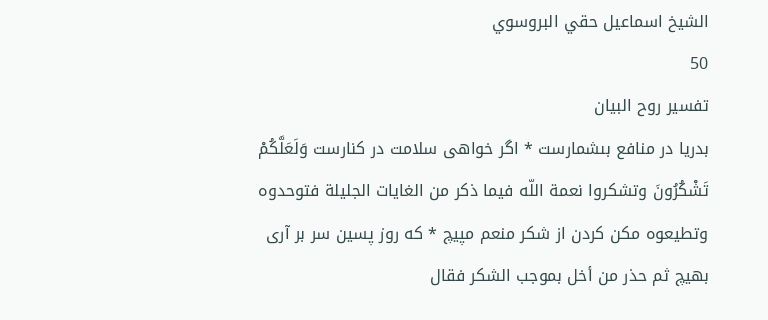الشيخ اسماعيل حقي البروسوي
50
تفسير روح البيان
بدريا در منافع بىشمارست * اگر خواهى سلامت در كنارست وَلَعَلَّكُمْ تَشْكُرُونَ وتشكروا نعمة اللّه فيما ذكر من الغايات الجليلة فتوحدوه وتطيعوه مكن كردن از شكر منعم مپيچ * كه روز پسين سر بر آرى بهيچ ثم حذر من أخل بموجب الشكر فقال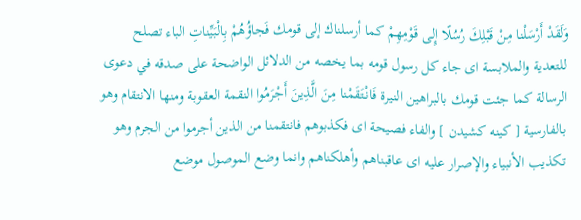وَلَقَدْ أَرْسَلْنا مِنْ قَبْلِكَ رُسُلًا إِلى قَوْمِهِمْ كما أرسلناك إلى قومك فَجاؤُهُمْ بِالْبَيِّناتِ الباء تصلح للتعدية والملابسة اى جاء كل رسول قومه بما يخصه من الدلائل الواضحة على صدقه في دعوى الرسالة كما جئت قومك بالبراهين النيرة فَانْتَقَمْنا مِنَ الَّذِينَ أَجْرَمُوا النقمة العقوبة ومنها الانتقام وهو بالفارسية [ كينه كشيدن ] والفاء فصيحة اى فكذبوهم فانتقمنا من الذين أجرموا من الجرم وهو تكذيب الأنبياء والإصرار عليه اى عاقبناهم وأهلكناهم وانما وضع الموصول موضع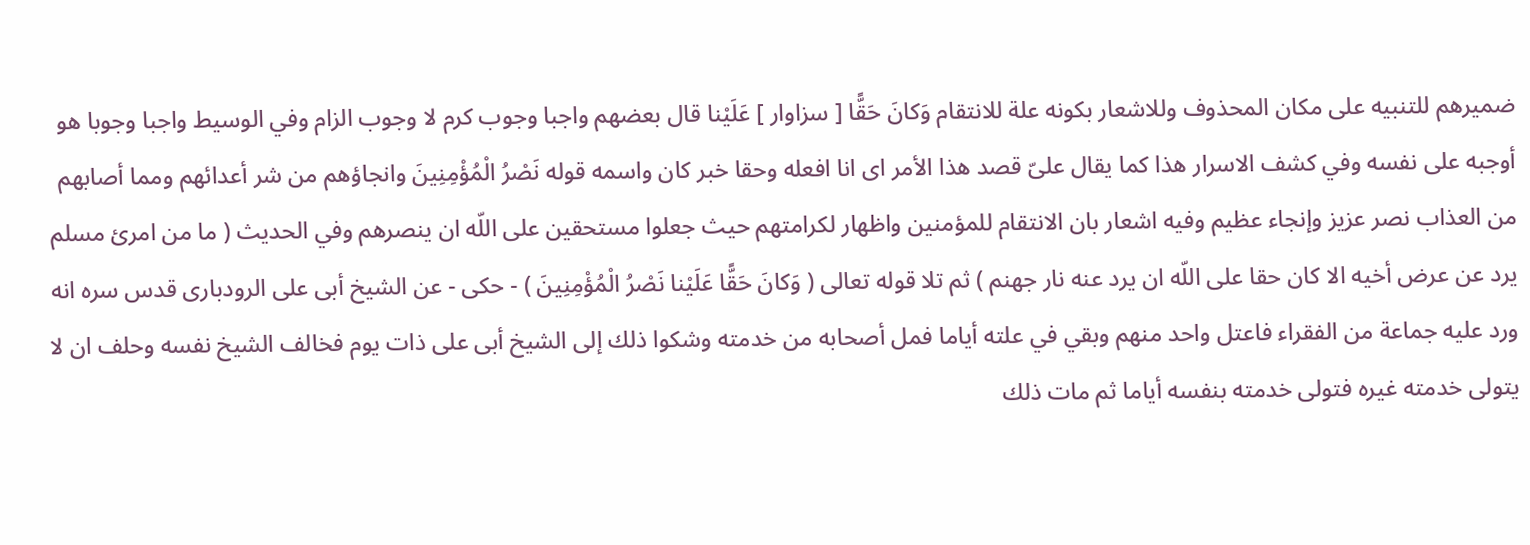ضميرهم للتنبيه على مكان المحذوف وللاشعار بكونه علة للانتقام وَكانَ حَقًّا [ سزاوار ] عَلَيْنا قال بعضهم واجبا وجوب كرم لا وجوب الزام وفي الوسيط واجبا وجوبا هو أوجبه على نفسه وفي كشف الاسرار هذا كما يقال علىّ قصد هذا الأمر اى انا افعله وحقا خبر كان واسمه قوله نَصْرُ الْمُؤْمِنِينَ وانجاؤهم من شر أعدائهم ومما أصابهم من العذاب نصر عزيز وإنجاء عظيم وفيه اشعار بان الانتقام للمؤمنين واظهار لكرامتهم حيث جعلوا مستحقين على اللّه ان ينصرهم وفي الحديث ( ما من امرئ مسلم يرد عن عرض أخيه الا كان حقا على اللّه ان يرد عنه نار جهنم ) ثم تلا قوله تعالى ( وَكانَ حَقًّا عَلَيْنا نَصْرُ الْمُؤْمِنِينَ ) - حكى - عن الشيخ أبى على الرودبارى قدس سره انه ورد عليه جماعة من الفقراء فاعتل واحد منهم وبقي في علته أياما فمل أصحابه من خدمته وشكوا ذلك إلى الشيخ أبى على ذات يوم فخالف الشيخ نفسه وحلف ان لا يتولى خدمته غيره فتولى خدمته بنفسه أياما ثم مات ذلك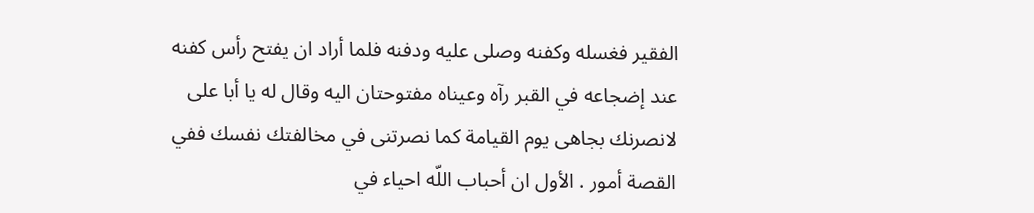الفقير فغسله وكفنه وصلى عليه ودفنه فلما أراد ان يفتح رأس كفنه عند إضجاعه في القبر رآه وعيناه مفتوحتان اليه وقال له يا أبا على لانصرنك بجاهى يوم القيامة كما نصرتنى في مخالفتك نفسك ففي القصة أمور . الأول ان أحباب اللّه احياء في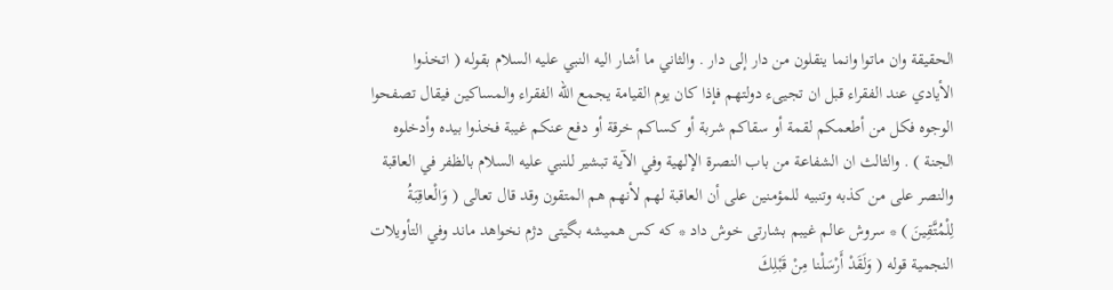الحقيقة وان ماتوا وانما ينقلون من دار إلى دار . والثاني ما أشار اليه النبي عليه السلام بقوله ( اتخذوا الأيادي عند الفقراء قبل ان تجيىء دولتهم فإذا كان يوم القيامة يجمع اللّه الفقراء والمساكين فيقال تصفحوا الوجوه فكل من أطعمكم لقمة أو سقاكم شربة أو كساكم خرقة أو دفع عنكم غيبة فخذوا بيده وأدخلوه الجنة ) . والثالث ان الشفاعة من باب النصرة الإلهية وفي الآية تبشير للنبي عليه السلام بالظفر في العاقبة والنصر على من كذبه وتنبيه للمؤمنين على أن العاقبة لهم لأنهم هم المتقون وقد قال تعالى ( وَالْعاقِبَةُ لِلْمُتَّقِينَ ) * سروش عالم غيبم بشارتى خوش داد * كه كس هميشه بگيتى دژم نخواهد ماند وفي التأويلات النجمية قوله ( وَلَقَدْ أَرْسَلْنا مِنْ قَبْلِكَ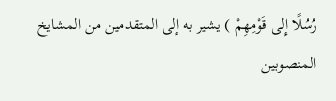رُسُلًا إِلى قَوْمِهِمْ ) يشير به إلى المتقدمين من المشايخ المنصوبين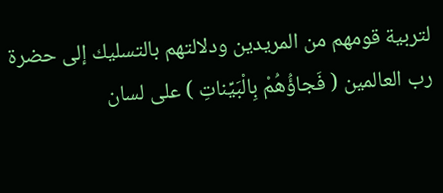لتربية قومهم من المريدين ودلالتهم بالتسليك إلى حضرة رب العالمين ( فَجاؤُهُمْ بِالْبَيِّناتِ ) على لسان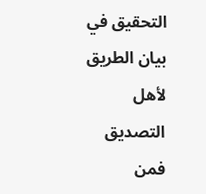التحقيق في بيان الطريق لأهل التصديق فمن